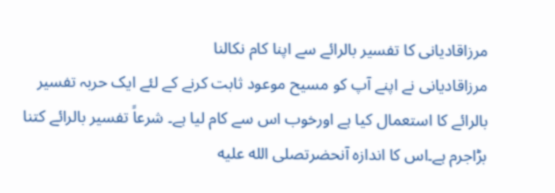مرزاقادیانی کا تفسیر بالرائے سے اپنا کام نکالنا
مرزاقادیانی نے اپنے آپ کو مسیح موعود ثابت کرنے کے لئے ایک حربہ تفسیر بالرائے کا استعمال کیا ہے اورخوب اس سے کام لیا ہے۔ شرعاً تفسیر بالرائے کتنا بڑاجرم ہے۔اس کا اندازہ آنحضرتصلى الله عليه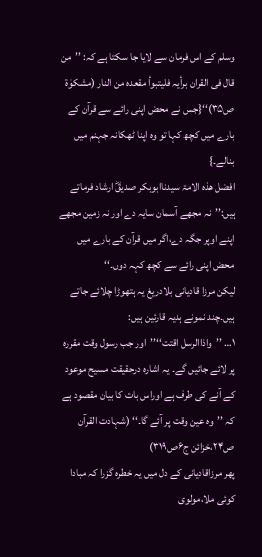وسلم کے اس فرمان سے لایا جا سکتا ہے کہ: ’’من قال فی القران برأیہ فلیتبوأ مقعدہ من النار (مشکوٰۃ ص۳۵)‘‘{جس نے محض اپنی رائے سے قرآن کے بارے میں کچھ کہا تو وہ اپنا ٹھکانہ جہنم میں بنالے۔}
افضل ھذہ الامۃ سیدناابوبکر صدیقؓ ارشاد فرماتے ہیں:’’نہ مجھے آسمان سایہ دے اور نہ زمین مجھے اپنے اوپر جگہ دے،اگر میں قرآن کے بارے میں محض اپنی رائے سے کچھ کہہ دوں۔‘‘
لیکن مرزا قادیانی بلادریغ یہ ہتھوڑا چلائے جاتے ہیں۔چند نمونے ہدیہ قارئین ہیں:
۱… ’’واذاالرسل اقتت‘‘’’اور جب رسول وقت مقررہ پر لائے جائیں گے۔ یہ اشارہ درحقیقت مسیح موعود کے آنے کی طرف ہے اوراس بات کا بیان مقصود ہے کہ ’’وہ عین وقت پر آئے گا۔‘‘ (شہادت القرآن ص۲۴،خزائن ج۶ص۳۱۹)
پھر مرزاقادیانی کے دل میں یہ خطرہ گزرا کہ مبادا کوئی ملا،مولوی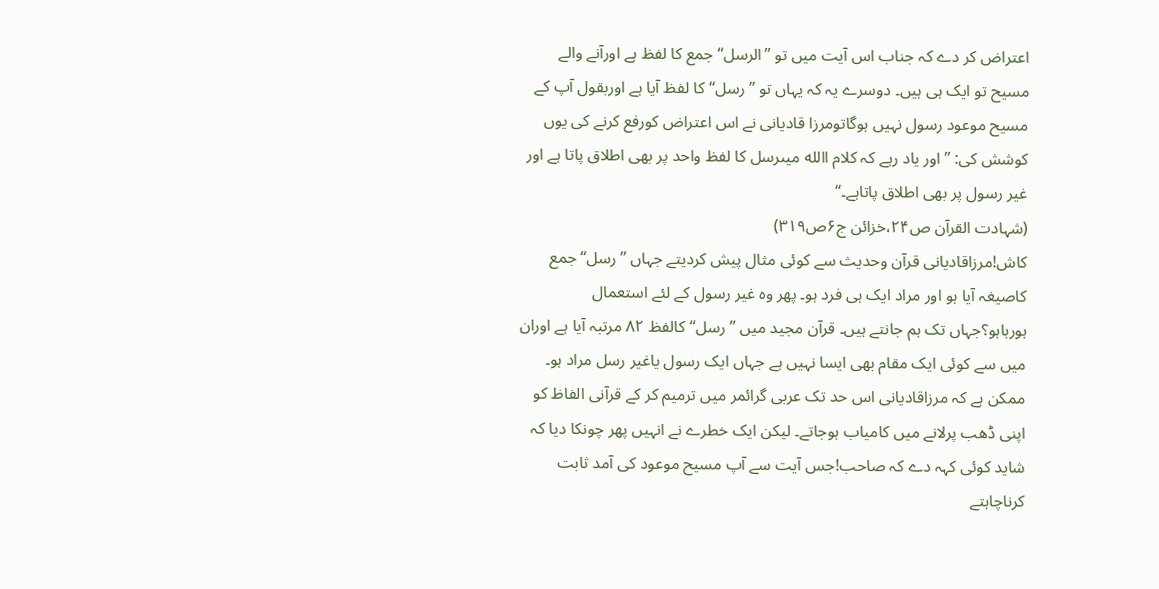اعتراض کر دے کہ جناب اس آیت میں تو ’’الرسل‘‘جمع کا لفظ ہے اورآنے والے مسیح تو ایک ہی ہیں۔ دوسرے یہ کہ یہاں تو ’’رسل‘‘کا لفظ آیا ہے اوربقول آپ کے مسیح موعود رسول نہیں ہوگاتومرزا قادیانی نے اس اعتراض کورفع کرنے کی یوں کوشش کی: ’’اور یاد رہے کہ کلام االله میںرسل کا لفظ واحد پر بھی اطلاق پاتا ہے اور غیر رسول پر بھی اطلاق پاتاہے۔‘‘
(شہادت القرآن ص۲۴،خزائن ج۶ص۳۱۹)
کاش!مرزاقادیانی قرآن وحدیث سے کوئی مثال پیش کردیتے جہاں ’’رسل‘‘ جمع کاصیغہ آیا ہو اور مراد ایک ہی فرد ہو۔ پھر وہ غیر رسول کے لئے استعمال ہورہاہو؟جہاں تک ہم جانتے ہیں۔ قرآن مجید میں ’’رسل‘‘کالفظ ۸۲ مرتبہ آیا ہے اوران میں سے کوئی ایک مقام بھی ایسا نہیں ہے جہاں ایک رسول یاغیر رسل مراد ہو۔
ممکن ہے کہ مرزاقادیانی اس حد تک عربی گرائمر میں ترمیم کر کے قرآنی الفاظ کو اپنی ڈھب پرلانے میں کامیاب ہوجاتے۔ لیکن ایک خطرے نے انہیں پھر چونکا دیا کہ شاید کوئی کہہ دے کہ صاحب!جس آیت سے آپ مسیح موعود کی آمد ثابت کرناچاہتے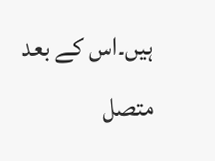ہیں۔اس کے بعد متصل